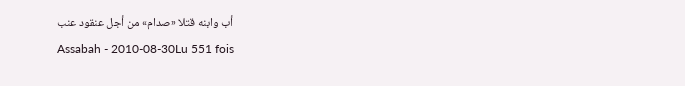أب وابنه قتلا «صدام» من أجل عنقود عنب
Assabah - 2010-08-30Lu 551 fois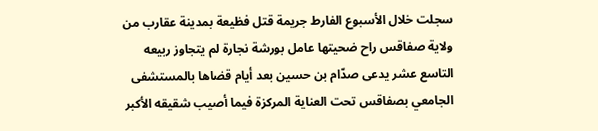سجلت خلال الأسبوع الفارط جريمة قتل فظيعة بمدينة عقارب من ولاية صفاقس راح ضحيتها عامل بورشة نجارة لم يتجاوز ربيعه التاسع عشر يدعى صدّام بن حسين بعد أيام قضاها بالمستشفى الجامعي بصفاقس تحت العناية المركزة فيما أصيب شقيقه الأكبر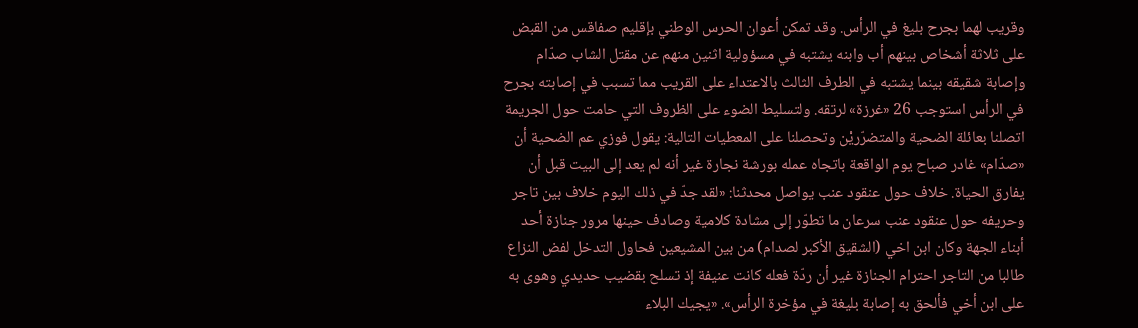وقريب لهما بجرح بليغ في الرأس. وقد تمكن أعوان الحرس الوطني بإقليم صفاقس من القبض على ثلاثة أشخاص بينهم أب وابنه يشتبه في مسؤولية اثنين منهم عن مقتل الشاب صدّام وإصابة شقيقه بينما يشتبه في الطرف الثالث بالاعتداء على القريب مما تسبب في إصابته بجرح في الرأس استوجب 26 «غرزة» لرتقه. ولتسليط الضوء على الظروف التي حامت حول الجريمة اتصلنا بعائلة الضحية والمتضرّريْن وتحصلنا على المعطيات التالية: يقول فوزي عم الضحية أن «صدّام» غادر صباح يوم الواقعة باتجاه عمله بورشة نجارة غير أنه لم يعد إلى البيت قبل أن يفارق الحياة. خلاف حول عنقود عنب يواصل محدثنا: «لقد جدّ في ذلك اليوم خلاف بين تاجر وحريفه حول عنقود عنب سرعان ما تطوّر إلى مشادة كلامية وصادف حينها مرور جنازة أحد أبناء الجهة وكان ابن اخي (الشقيق الأكبر لصدام) من بين المشيعين فحاول التدخل لفض النزاع طالبا من التاجر احترام الجنازة غير أن ردّة فعله كانت عنيفة إذ تسلح بقضيب حديدي وهوى به على ابن أخي فألحق به إصابة بليغة في مؤخرة الرأس». «يجيك البلاء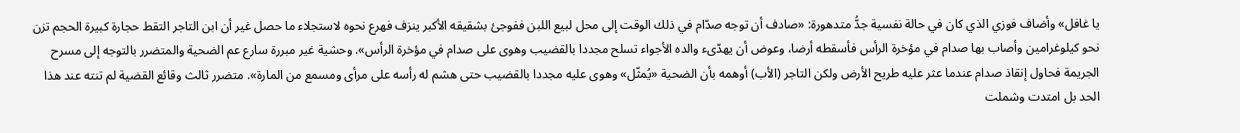يا غافل» وأضاف فوزي الذي كان في حالة نفسية جدُّ متدهورة: «صادف أن توجه صدّام في ذلك الوقت إلى محل لبيع اللبن ففوجئ بشقيقه الأكبر ينزف فهرع نحوه لاستجلاء ما حصل غير أن ابن التاجر التقط حجارة كبيرة الحجم تزن نحو كيلوغرامين وأصاب بها صدام في مؤخرة الرأس فأسقطه أرضا، وعوض أن يهدّىء والده الأجواء تسلح مجددا بالقضيب وهوى على صدام في مؤخرة الرأس». وحشية غير مبررة سارع عم الضحية والمتضرر بالتوجه إلى مسرح الجريمة فحاول إنقاذ صدام عندما عثر عليه طريح الأرض ولكن التاجر (الأب) أوهمه بأن الضحية «يُمثّل» وهوى عليه مجددا بالقضيب حتى هشم له رأسه على مرأى ومسمع من المارة». متضرر ثالث وقائع القضية لم تنته عند هذا الحد بل امتدت وشملت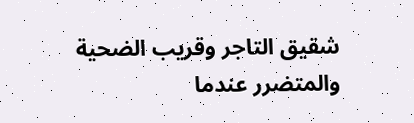شقيق التاجر وقريب الضحية والمتضرر عندما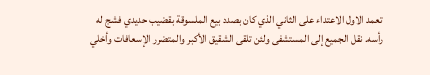تعمد الاول الاعتداء على الثاني الذي كان بصدد بيع الملسوقة بقضيب حديدي فشج له رأسه. نقل الجميع إلى المستشفى ولئن تلقى الشقيق الأكبر والمتضرر الإسعافات وأخلي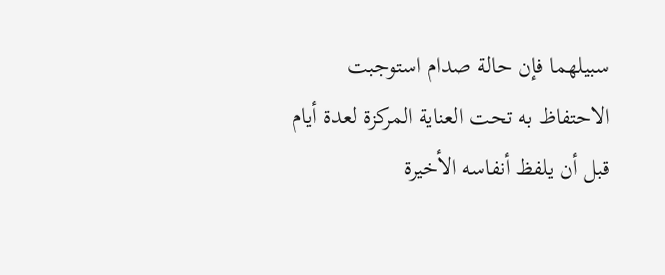سبيلهما فإن حالة صدام استوجبت الاحتفاظ به تحت العناية المركزة لعدة أيام قبل أن يلفظ أنفاسه الأخيرة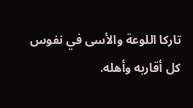تاركا اللوعة والأسى في نفوس كل أقاربه وأهله.